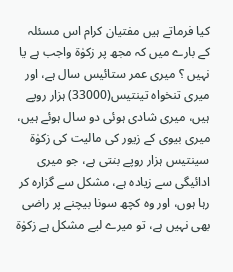کیا فرماتے ہیں مفتیان کرام اس مسئلہ کے بارے میں کہ مجھ پر زکوٰۃ واجب ہے یا نہیں ؟ میری عمر ستائیس سال ہے، اور میری تنخواہ تینتیس(33000) ہزار روپے ہیں، میری شادی ہوئی دو سال ہوئے ہیں، میری بیوی کے زیور کی مالیت کی زکوٰۃ سینتیس ہزار روپے بنتی ہے، جو میری ادائیگی سے زیادہ ہے، مشکل سے گزارہ کر رہا ہوں، اور وہ کچھ سونا بیچنے پر راضی بھی نہیں ہے، تو میرے لیے مشکل ہے زکوٰۃ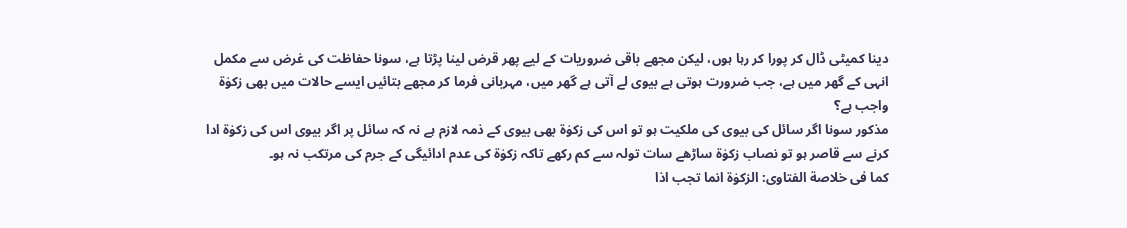دینا کمیٹی ڈال کر پورا کر رہا ہوں، لیکن مجھے باقی ضروریات کے لیے پھر قرض لینا پڑتا ہے، سونا حفاظت کی غرض سے مکمل انہی کے گھر میں ہے، جب ضرورت ہوتی ہے بیوی لے آتی ہے گھر میں، مہربانی فرما کر مجھے بتائیں ایسے حالات میں بھی زکوٰۃ واجب ہے؟
مذکور سونا اگر سائل کی بیوی کی ملکیت ہو تو اس کی زکوٰۃ بھی بیوی کے ذمہ لازم ہے نہ کہ سائل پر اگر بیوی اس کی زکوٰۃ ادا کرنے سے قاصر ہو تو نصاب زکوٰۃ ساڑھے سات تولہ سے کم رکھے تاکہ زکوٰۃ کی عدم ادائیگی کے جرم کی مرتکب نہ ہو۔
کما فی خلاصة الفتاوی: الزکوٰۃ انما تجب اذا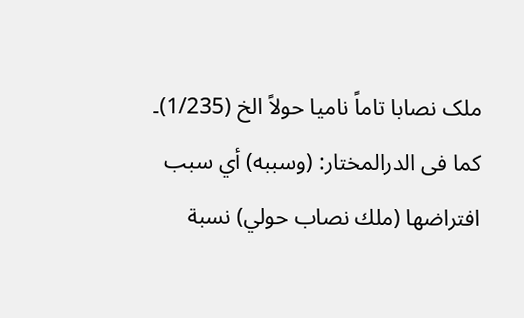ملک نصابا تاماً نامیا حولاً الخ (1/235)۔
کما فی الدرالمختار: (وسببه) أي سبب افتراضها (ملك نصاب حولي) نسبة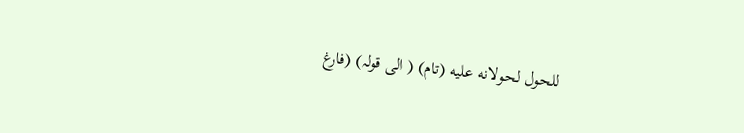للحول لحولانه عليه (تام) ( الی قولہ) (فارغ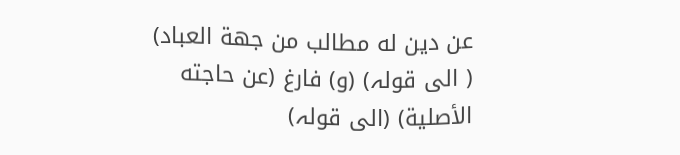عن دين له مطالب من جهة العباد) ( الی قولہ) (و) فارغ (عن حاجته الأصلية) (الی قولہ)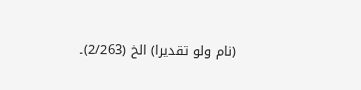(نام ولو تقديرا) الخ (2/263)۔